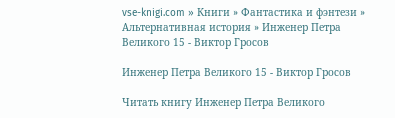vse-knigi.com » Книги » Фантастика и фэнтези » Альтернативная история » Инженер Петра Великого 15 - Виктор Гросов

Инженер Петра Великого 15 - Виктор Гросов

Читать книгу Инженер Петра Великого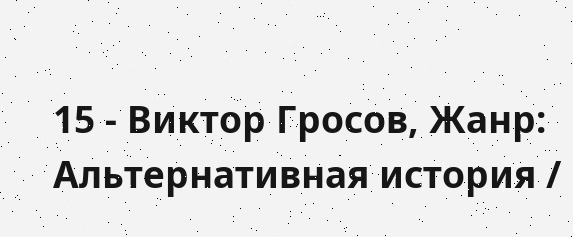15 - Виктор Гросов, Жанр: Альтернативная история /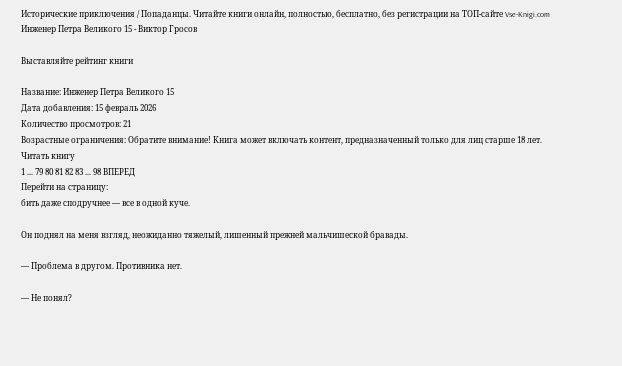Исторические приключения / Попаданцы. Читайте книги онлайн, полностью, бесплатно, без регистрации на ТОП-сайте Vse-Knigi.com
Инженер Петра Великого 15 - Виктор Гросов

Выставляйте рейтинг книги

Название: Инженер Петра Великого 15
Дата добавления: 15 февраль 2026
Количество просмотров: 21
Возрастные ограничения: Обратите внимание! Книга может включать контент, предназначенный только для лиц старше 18 лет.
Читать книгу
1 ... 79 80 81 82 83 ... 98 ВПЕРЕД
Перейти на страницу:
бить даже сподручнее — все в одной куче.

Он поднял на меня взгляд, неожиданно тяжелый, лишенный прежней мальчишеской бравады.

— Проблема в другом. Противника нет.

— Не понял?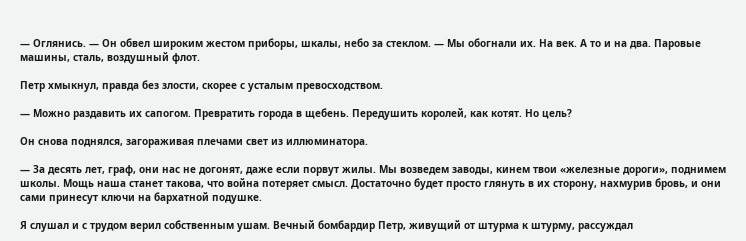— Оглянись. — Он обвел широким жестом приборы, шкалы, небо за стеклом. — Мы обогнали их. На век. А то и на два. Паровые машины, сталь, воздушный флот.

Петр хмыкнул, правда без злости, скорее с усталым превосходством.

— Можно раздавить их сапогом. Превратить города в щебень. Передушить королей, как котят. Но цель?

Он снова поднялся, загораживая плечами свет из иллюминатора.

— За десять лет, граф, они нас не догонят, даже если порвут жилы. Мы возведем заводы, кинем твои «железные дороги», поднимем школы. Мощь наша станет такова, что война потеряет смысл. Достаточно будет просто глянуть в их сторону, нахмурив бровь, и они сами принесут ключи на бархатной подушке.

Я слушал и с трудом верил собственным ушам. Вечный бомбардир Петр, живущий от штурма к штурму, рассуждал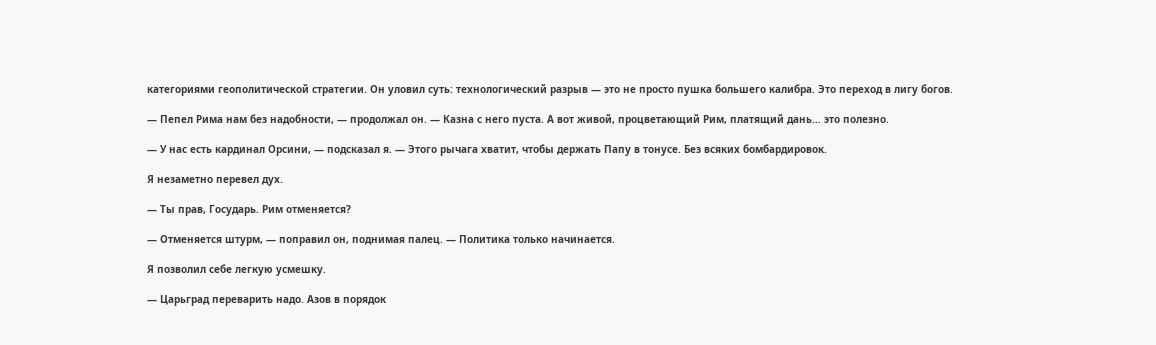категориями геополитической стратегии. Он уловил суть: технологический разрыв — это не просто пушка большего калибра. Это переход в лигу богов.

— Пепел Рима нам без надобности, — продолжал он. — Казна с него пуста. А вот живой, процветающий Рим, платящий дань… это полезно.

— У нас есть кардинал Орсини, — подсказал я. — Этого рычага хватит, чтобы держать Папу в тонусе. Без всяких бомбардировок.

Я незаметно перевел дух.

— Ты прав, Государь. Рим отменяется?

— Отменяется штурм, — поправил он, поднимая палец. — Политика только начинается.

Я позволил себе легкую усмешку.

— Царьград переварить надо. Азов в порядок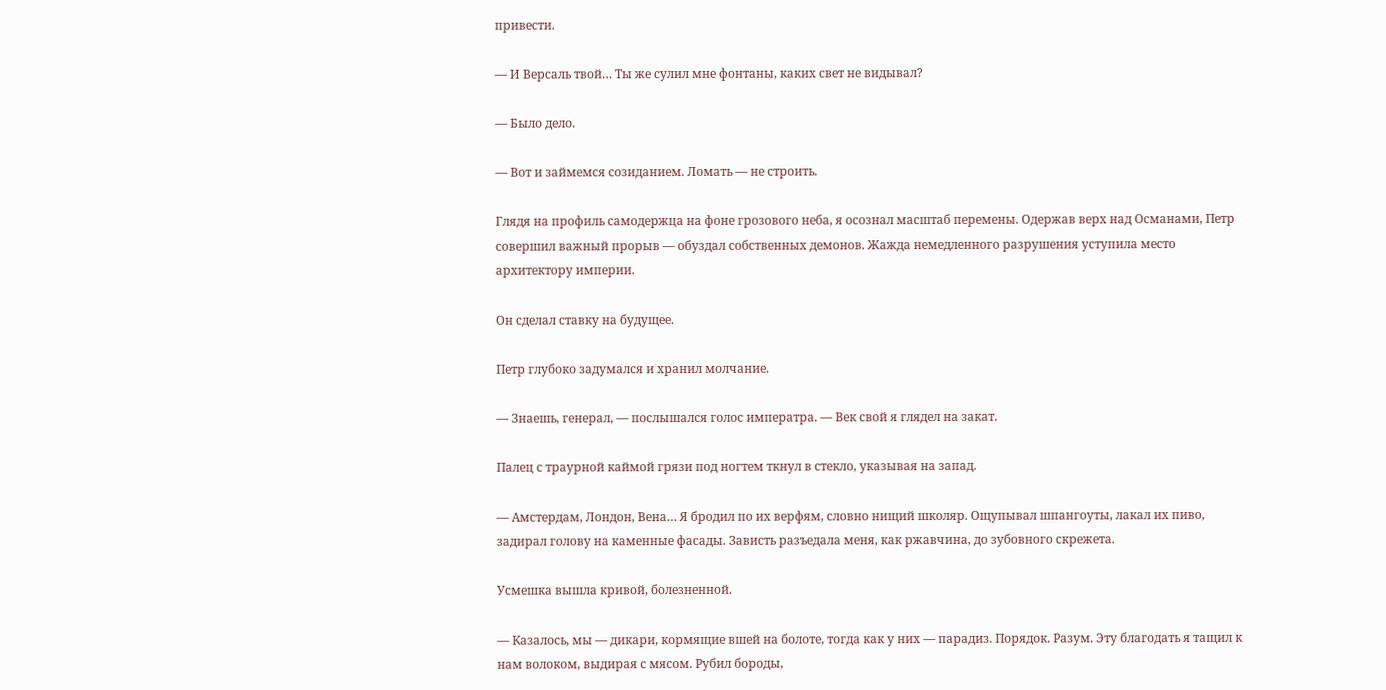привести.

— И Версаль твой… Ты же сулил мне фонтаны, каких свет не видывал?

— Было дело.

— Вот и займемся созиданием. Ломать — не строить.

Глядя на профиль самодержца на фоне грозового неба, я осознал масштаб перемены. Одержав верх над Османами, Петр совершил важный прорыв — обуздал собственных демонов. Жажда немедленного разрушения уступила место архитектору империи.

Он сделал ставку на будущее.

Петр глубоко задумался и хранил молчание.

— Знаешь, генерал, — послышался голос императра. — Век свой я глядел на закат.

Палец с траурной каймой грязи под ногтем ткнул в стекло, указывая на запад.

— Амстердам, Лондон, Вена… Я бродил по их верфям, словно нищий школяр. Ощупывал шпангоуты, лакал их пиво, задирал голову на каменные фасады. Зависть разъедала меня, как ржавчина, до зубовного скрежета.

Усмешка вышла кривой, болезненной.

— Казалось, мы — дикари, кормящие вшей на болоте, тогда как у них — парадиз. Порядок. Разум. Эту благодать я тащил к нам волоком, выдирая с мясом. Рубил бороды,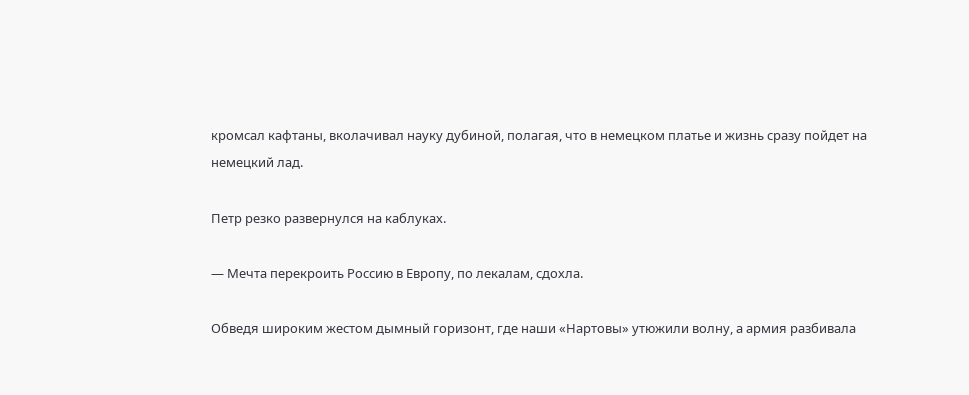кромсал кафтаны, вколачивал науку дубиной, полагая, что в немецком платье и жизнь сразу пойдет на немецкий лад.

Петр резко развернулся на каблуках.

— Мечта перекроить Россию в Европу, по лекалам, сдохла.

Обведя широким жестом дымный горизонт, где наши «Нартовы» утюжили волну, а армия разбивала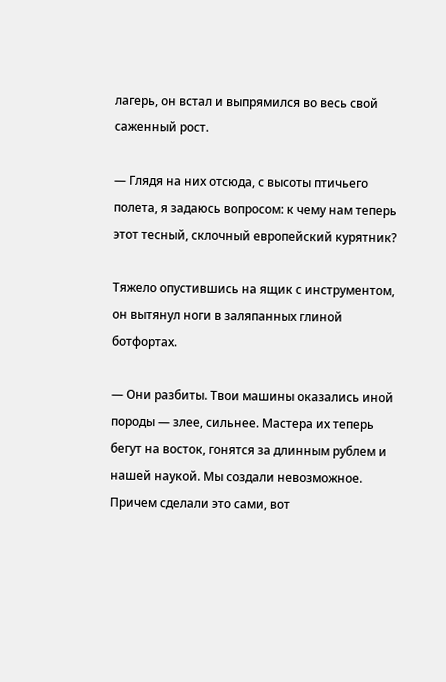лагерь, он встал и выпрямился во весь свой саженный рост.

— Глядя на них отсюда, с высоты птичьего полета, я задаюсь вопросом: к чему нам теперь этот тесный, склочный европейский курятник?

Тяжело опустившись на ящик с инструментом, он вытянул ноги в заляпанных глиной ботфортах.

— Они разбиты. Твои машины оказались иной породы — злее, сильнее. Мастера их теперь бегут на восток, гонятся за длинным рублем и нашей наукой. Мы создали невозможное. Причем сделали это сами, вот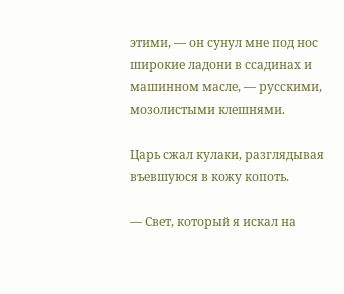этими, — он сунул мне под нос широкие ладони в ссадинах и машинном масле, — русскими, мозолистыми клешнями.

Царь сжал кулаки, разглядывая въевшуюся в кожу копоть.

— Свет, который я искал на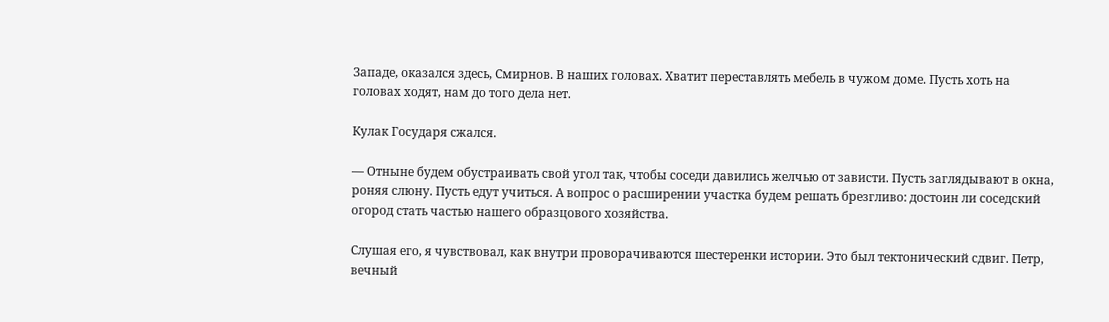Западе, оказался здесь, Смирнов. В наших головах. Хватит переставлять мебель в чужом доме. Пусть хоть на головах ходят, нам до того дела нет.

Кулак Государя сжался.

— Отныне будем обустраивать свой угол так, чтобы соседи давились желчью от зависти. Пусть заглядывают в окна, роняя слюну. Пусть едут учиться. А вопрос о расширении участка будем решать брезгливо: достоин ли соседский огород стать частью нашего образцового хозяйства.

Слушая его, я чувствовал, как внутри проворачиваются шестеренки истории. Это был тектонический сдвиг. Петр, вечный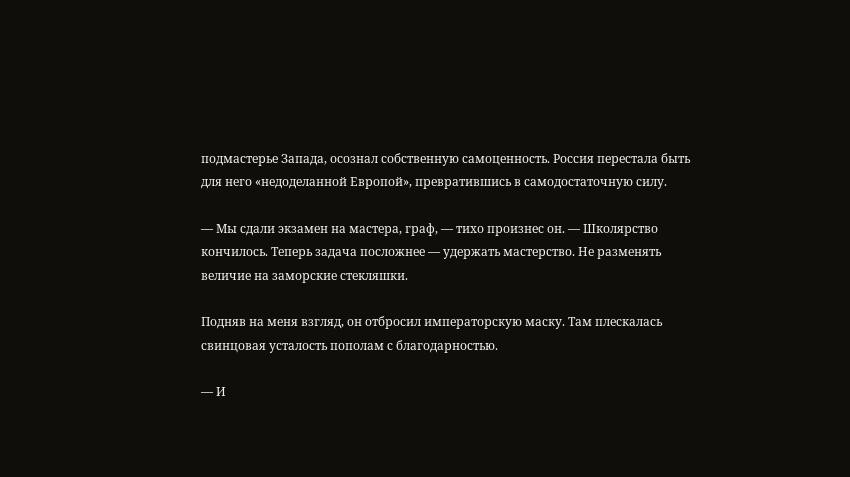подмастерье Запада, осознал собственную самоценность. Россия перестала быть для него «недоделанной Европой», превратившись в самодостаточную силу.

— Мы сдали экзамен на мастера, граф, — тихо произнес он. — Школярство кончилось. Теперь задача посложнее — удержать мастерство. Не разменять величие на заморские стекляшки.

Подняв на меня взгляд, он отбросил императорскую маску. Там плескалась свинцовая усталость пополам с благодарностью.

— И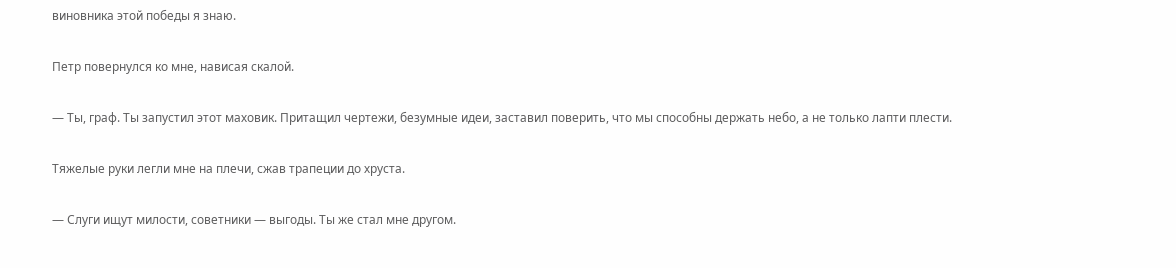виновника этой победы я знаю.

Петр повернулся ко мне, нависая скалой.

— Ты, граф. Ты запустил этот маховик. Притащил чертежи, безумные идеи, заставил поверить, что мы способны держать небо, а не только лапти плести.

Тяжелые руки легли мне на плечи, сжав трапеции до хруста.

— Слуги ищут милости, советники — выгоды. Ты же стал мне другом.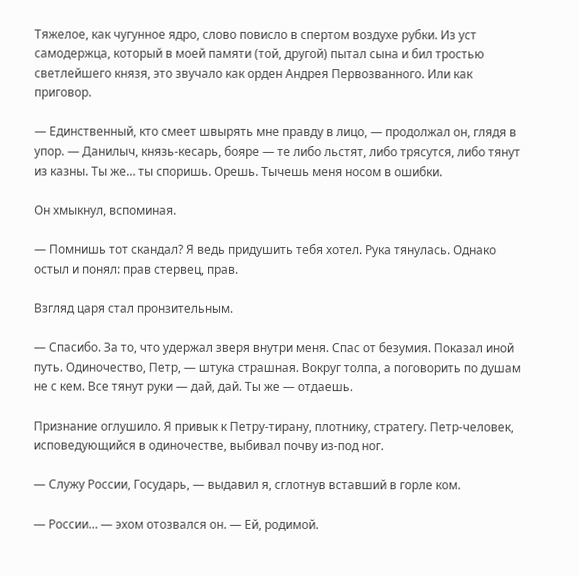Тяжелое, как чугунное ядро, слово повисло в спертом воздухе рубки. Из уст самодержца, который в моей памяти (той, другой) пытал сына и бил тростью светлейшего князя, это звучало как орден Андрея Первозванного. Или как приговор.

— Единственный, кто смеет швырять мне правду в лицо, — продолжал он, глядя в упор. — Данилыч, князь-кесарь, бояре — те либо льстят, либо трясутся, либо тянут из казны. Ты же… ты споришь. Орешь. Тычешь меня носом в ошибки.

Он хмыкнул, вспоминая.

— Помнишь тот скандал? Я ведь придушить тебя хотел. Рука тянулась. Однако остыл и понял: прав стервец, прав.

Взгляд царя стал пронзительным.

— Спасибо. За то, что удержал зверя внутри меня. Спас от безумия. Показал иной путь. Одиночество, Петр, — штука страшная. Вокруг толпа, а поговорить по душам не с кем. Все тянут руки — дай, дай. Ты же — отдаешь.

Признание оглушило. Я привык к Петру-тирану, плотнику, стратегу. Петр-человек, исповедующийся в одиночестве, выбивал почву из-под ног.

— Служу России, Государь, — выдавил я, сглотнув вставший в горле ком.

— России… — эхом отозвался он. — Ей, родимой.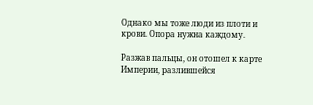Однако мы тоже люди из плоти и крови. Опора нужна каждому.

Разжав пальцы, он отошел к карте Империи, разлившейся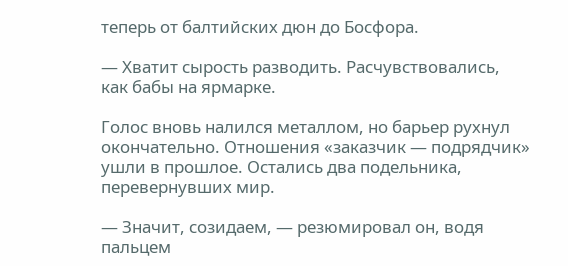теперь от балтийских дюн до Босфора.

— Хватит сырость разводить. Расчувствовались, как бабы на ярмарке.

Голос вновь налился металлом, но барьер рухнул окончательно. Отношения «заказчик — подрядчик» ушли в прошлое. Остались два подельника, перевернувших мир.

— Значит, созидаем, — резюмировал он, водя пальцем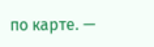по карте. —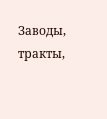Заводы, тракты,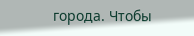города. Чтобы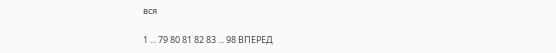вся

1 ... 79 80 81 82 83 ... 98 ВПЕРЕД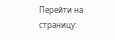Перейти на страницу: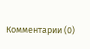Комментарии (0)